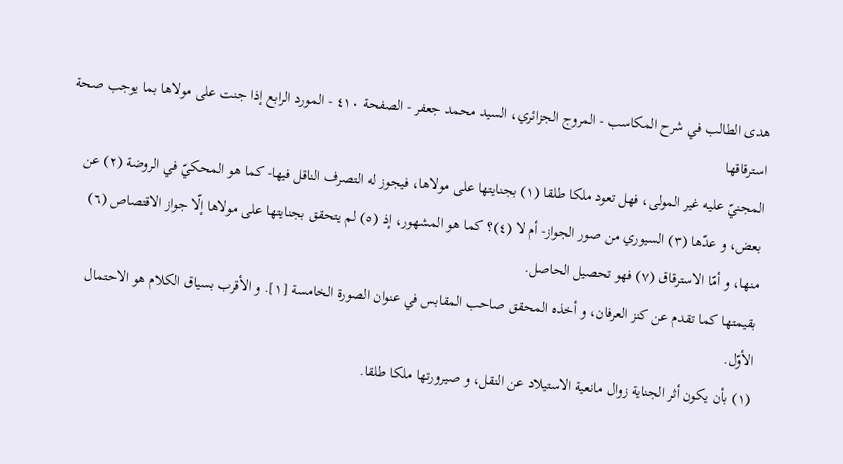هدى الطالب في شرح المكاسب - المروج الجزائري، السيد محمد جعفر - الصفحة ٤١٠ - المورد الرابع إذا جنت على مولاها بما يوجب صحة استرقاقها
المجنيّ عليه غير المولى، فهل تعود ملكا طلقا (١) بجنايتها على مولاها، فيجوز له التصرف الناقل فيها- كما هو المحكيّ في الروضة (٢) عن بعض، و عدّها (٣) السيوري من صور الجواز- أم لا (٤)؟ كما هو المشهور، إذ (٥) لم يتحقق بجنايتها على مولاها إلّا جواز الاقتصاص (٦) منها، و أمّا الاسترقاق (٧) فهو تحصيل الحاصل.
بقيمتها كما تقدم عن كنز العرفان، و أخذه المحقق صاحب المقابس في عنوان الصورة الخامسة [١]. و الأقرب بسياق الكلام هو الاحتمال الأوّل.
(١) بأن يكون أثر الجناية زوال مانعية الاستيلاد عن النقل، و صيرورتها ملكا طلقا.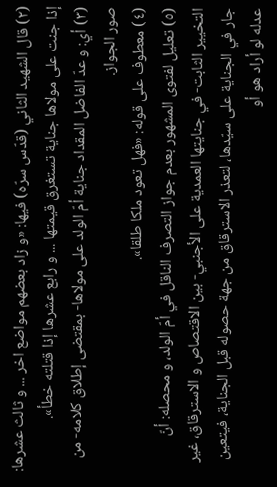(٢) قال الشهيد الثاني (قدّس سرّه) فيها: «و زاد بعضهم مواضع اخر ... و ثالث عشرها:
إذا جنت على مولاها جناية تستغرق قيمتها ... و رابع عشرها إذا قتلته خطأ».
(٣) أي: و عدّ الفاضل المقداد جناية أمّ الولد على مولاها- بمقتضى إطلاق كلامه- من صور الجواز.
(٤) معطوف على قوله: «فهل تعود ملكا طلقا».
(٥) تعليل لفتوى المشهور بعدم جواز التصرف الناقل في أمّ الولد، و محصله: أنّ التخيير الثابت- في جنايتها العمدية على الأجنبي- بين الاقتصاص و الاسترقاق، غير جار في الجناية على سيّدها، لتعذر الاسترقاق من جهة حصوله قبل الجناية، فيتعين عدله لو أراد هو أو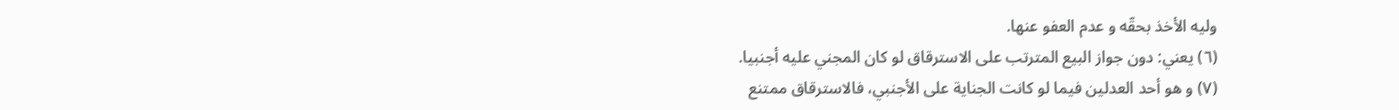وليه الأخذ بحقّه و عدم العفو عنها.
(٦) يعني: دون جواز البيع المترتب على الاسترقاق لو كان المجني عليه أجنبيا.
(٧) و هو أحد العدلين فيما لو كانت الجناية على الأجنبي، فالاسترقاق ممتنع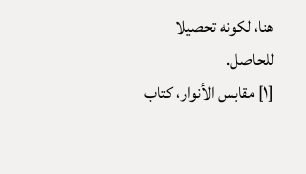هنا، لكونه تحصيلا للحاصل.
[١] مقابس الأنوار، كتاب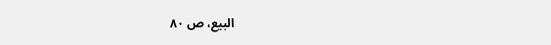البيع، ص ٨٠